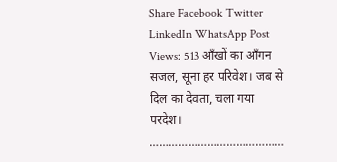Share Facebook Twitter LinkedIn WhatsApp Post Views: 513 आँखों का आँगन सजल, सूना हर परिवेश। जब से दिल का देवता, चला गया परदेश। ……………………………………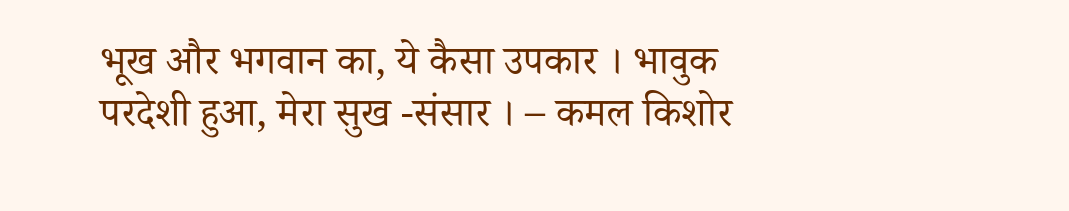भूख और भगवान का, ये कैसा उपकार । भावुक परदेशी हुआ, मेरा सुख -संसार । – कमल किशोर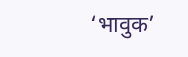‘भावुक’